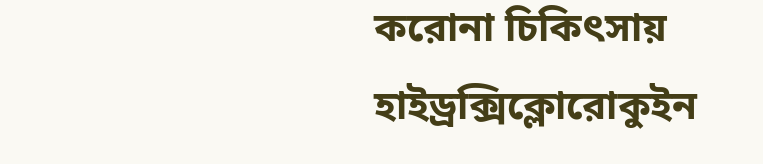করোনা চিকিৎসায় হাইড্রক্সিক্লোরোকুইন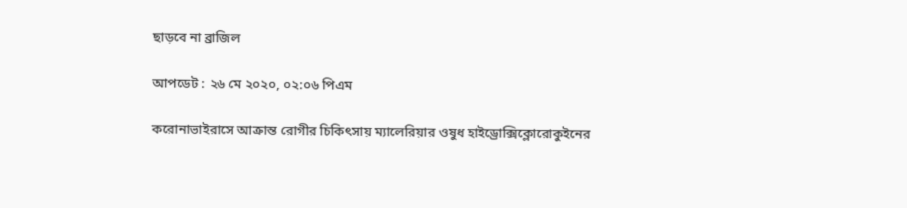ছাড়বে না ব্রাজিল

আপডেট : ২৬ মে ২০২০, ০২:০৬ পিএম

করোনাভাইরাসে আক্রান্ত রোগীর চিকিৎসায় ম্যালেরিয়ার ওষুধ হাইড্রোক্সিক্লোরোকুইনের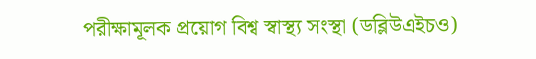পরীক্ষামূলক প্রয়োগ বিশ্ব স্বাস্থ্য সংস্থা (ডব্লিউএইচও)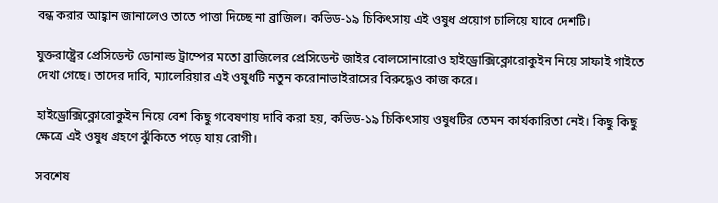বন্ধ করার আহ্বান জানালেও তাতে পাত্তা দিচ্ছে না ব্রাজিল। কভিড-১৯ চিকিৎসায় এই ওষুধ প্রয়োগ চালিয়ে যাবে দেশটি।

যুক্তরাষ্ট্রের প্রেসিডেন্ট ডোনাল্ড ট্রাম্পের মতো ব্রাজিলের প্রেসিডেন্ট জাইর বোলসোনারোও হাইড্রোক্সিক্লোরোকুইন নিয়ে সাফাই গাইতে দেখা গেছে। তাদের দাবি, ম্যালেরিয়ার এই ওষুধটি নতুন করোনাভাইরাসের বিরুদ্ধেও কাজ করে।

হাইড্রোক্সিক্লোরোকুইন নিয়ে বেশ কিছু গবেষণায় দাবি করা হয়, কভিড-১৯ চিকিৎসায় ওষুধটির তেমন কার্যকারিতা নেই। কিছু কিছু ক্ষেত্রে এই ওষুধ গ্রহণে ঝুঁকিতে পড়ে যায় রোগী।

সবশেষ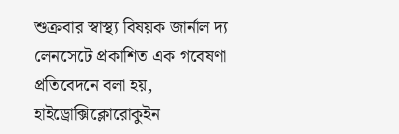শুক্রবার স্বাস্থ্য বিষয়ক জার্নাল দ্য লেনসেটে প্রকাশিত এক গবেষণা প্রতিবেদনে বলা হয়, হাইড্রোক্সিক্লোরোকুইন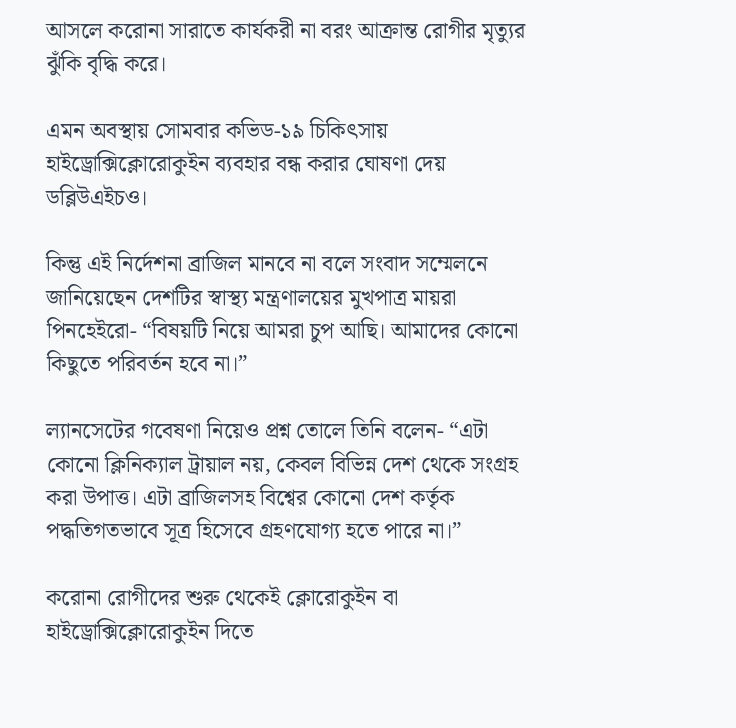আসলে করোনা সারাতে কার্যকরী না বরং আক্রান্ত রোগীর মৃত্যুর ঝুঁকি বৃদ্ধি করে।

এমন অবস্থায় সোমবার কভিড-১৯ চিকিৎসায় হাইড্রোক্সিক্লোরোকুইন ব্যবহার বন্ধ করার ঘোষণা দেয় ডব্লিউএইচও।

কিন্তু এই নির্দেশনা ব্রাজিল মানবে না বলে সংবাদ সম্মেলনে জানিয়েছেন দেশটির স্বাস্থ্য মন্ত্রণালয়ের মুখপাত্র মায়রা পিনহেইরো- “বিষয়টি নিয়ে আমরা চুপ আছি। আমাদের কোনো কিছুতে পরিবর্তন হবে না।”

ল্যানসেটের গবেষণা নিয়েও প্রশ্ন তোলে তিনি বলেন- “এটা কোনো ক্লিনিক্যাল ট্রায়াল নয়, কেবল বিভিন্ন দেশ থেকে সংগ্রহ করা উপাত্ত। এটা ব্রাজিলসহ বিশ্বের কোনো দেশ কর্তৃক পদ্ধতিগতভাবে সূত্র হিসেবে গ্রহণযোগ্য হতে পারে না।”

করোনা রোগীদের শুরু থেকেই ক্লোরোকুইন বা হাইড্রোক্সিক্লোরোকুইন দিতে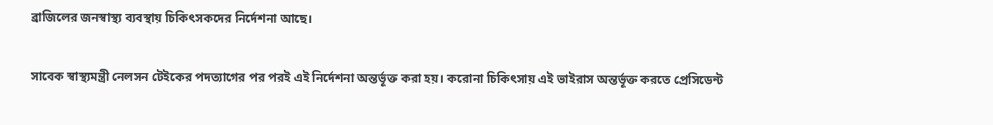ব্রাজিলের জনস্বাস্থ্য ব্যবস্থায় চিকিৎসকদের নির্দেশনা আছে।

সাবেক স্বাস্থ্যমন্ত্রী নেলসন টেইকের পদত্যাগের পর পরই এই নির্দেশনা অন্তর্ভূক্ত করা হয়। করোনা চিকিৎসায় এই ভাইরাস অন্তর্ভূক্ত করতে প্রেসিডেন্ট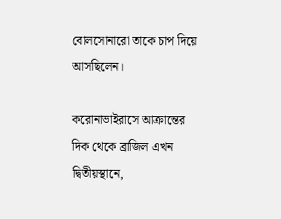বোলসোনারো তাকে চাপ দিয়ে আসছিলেন।

করোনাভাইরাসে আক্রান্তের দিক থেকে ব্রাজিল এখন দ্বিতীয়স্থানে,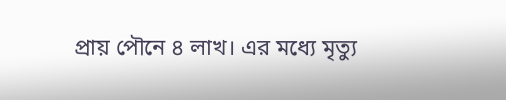প্রায় পৌনে ৪ লাখ। এর মধ্যে মৃত্যু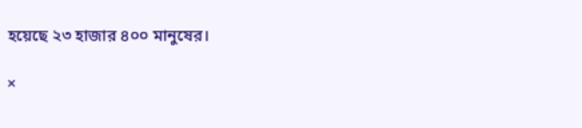হয়েছে ২৩ হাজার ৪০০ মানুষের।

×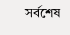সর্বশেষ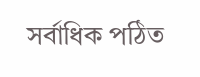সর্বাধিক পঠিত